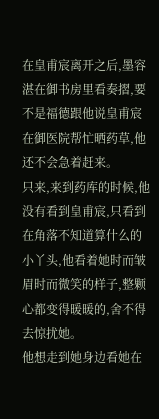在皇甫宸离开之后,墨容湛在御书房里看奏摺,要不是福德跟他说皇甫宸在御医院帮忙晒药草,他还不会急着赶来。
只来,来到药库的时候,他没有看到皇甫宸,只看到在角落不知道算什么的小丫头,他看着她时而皱眉时而微笑的样子,整颗心都变得暖暖的,舍不得去惊扰她。
他想走到她身边看她在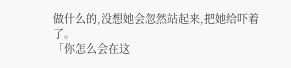做什么的,没想她会忽然站起来,把她给吓着了。
「你怎么会在这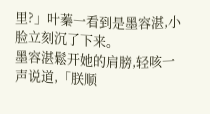里?」叶蓁一看到是墨容湛,小脸立刻沉了下来。
墨容湛鬆开她的肩膀,轻咳一声说道,「朕顺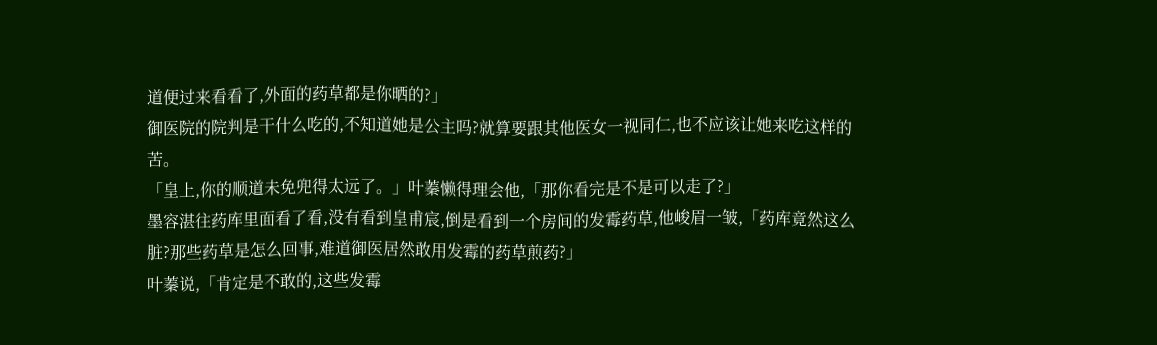道便过来看看了,外面的药草都是你晒的?」
御医院的院判是干什么吃的,不知道她是公主吗?就算要跟其他医女一视同仁,也不应该让她来吃这样的苦。
「皇上,你的顺道未免兜得太远了。」叶蓁懒得理会他,「那你看完是不是可以走了?」
墨容湛往药库里面看了看,没有看到皇甫宸,倒是看到一个房间的发霉药草,他峻眉一皱,「药库竟然这么脏?那些药草是怎么回事,难道御医居然敢用发霉的药草煎药?」
叶蓁说,「肯定是不敢的,这些发霉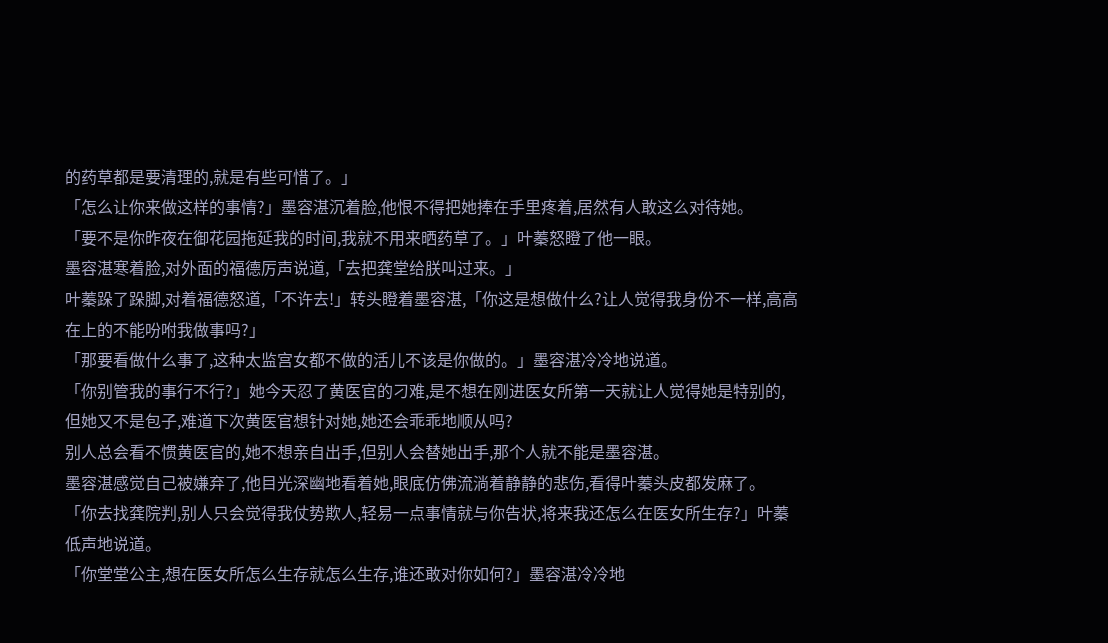的药草都是要清理的,就是有些可惜了。」
「怎么让你来做这样的事情?」墨容湛沉着脸,他恨不得把她捧在手里疼着,居然有人敢这么对待她。
「要不是你昨夜在御花园拖延我的时间,我就不用来晒药草了。」叶蓁怒瞪了他一眼。
墨容湛寒着脸,对外面的福德厉声说道,「去把龚堂给朕叫过来。」
叶蓁跺了跺脚,对着福德怒道,「不许去!」转头瞪着墨容湛,「你这是想做什么?让人觉得我身份不一样,高高在上的不能吩咐我做事吗?」
「那要看做什么事了,这种太监宫女都不做的活儿不该是你做的。」墨容湛冷冷地说道。
「你别管我的事行不行?」她今天忍了黄医官的刁难,是不想在刚进医女所第一天就让人觉得她是特别的,但她又不是包子,难道下次黄医官想针对她,她还会乖乖地顺从吗?
别人总会看不惯黄医官的,她不想亲自出手,但别人会替她出手,那个人就不能是墨容湛。
墨容湛感觉自己被嫌弃了,他目光深幽地看着她,眼底仿佛流淌着静静的悲伤,看得叶蓁头皮都发麻了。
「你去找龚院判,别人只会觉得我仗势欺人,轻易一点事情就与你告状,将来我还怎么在医女所生存?」叶蓁低声地说道。
「你堂堂公主,想在医女所怎么生存就怎么生存,谁还敢对你如何?」墨容湛冷冷地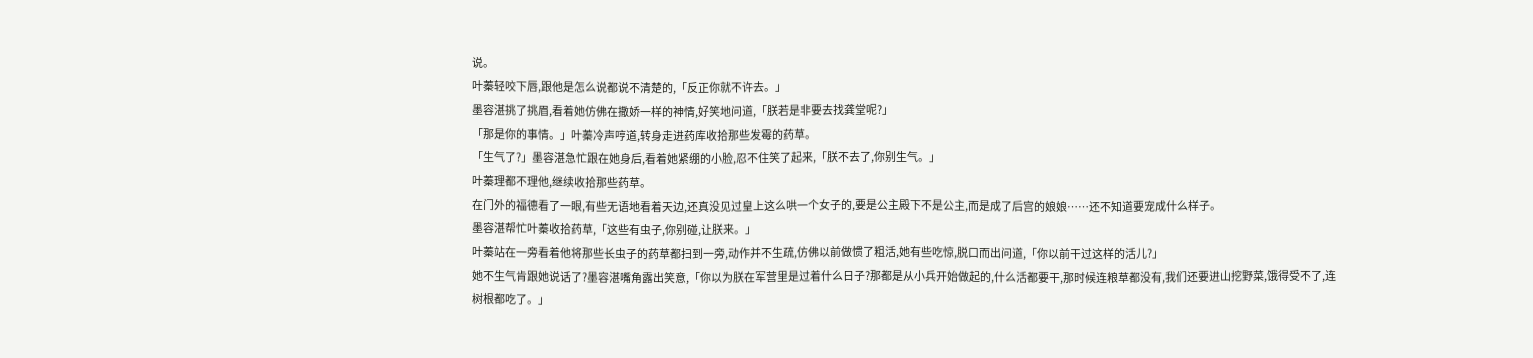说。
叶蓁轻咬下唇,跟他是怎么说都说不清楚的,「反正你就不许去。」
墨容湛挑了挑眉,看着她仿佛在撒娇一样的神情,好笑地问道,「朕若是非要去找龚堂呢?」
「那是你的事情。」叶蓁冷声哼道,转身走进药库收拾那些发霉的药草。
「生气了?」墨容湛急忙跟在她身后,看着她紧绷的小脸,忍不住笑了起来,「朕不去了,你别生气。」
叶蓁理都不理他,继续收拾那些药草。
在门外的福德看了一眼,有些无语地看着天边,还真没见过皇上这么哄一个女子的,要是公主殿下不是公主,而是成了后宫的娘娘……还不知道要宠成什么样子。
墨容湛帮忙叶蓁收拾药草,「这些有虫子,你别碰,让朕来。」
叶蓁站在一旁看着他将那些长虫子的药草都扫到一旁,动作并不生疏,仿佛以前做惯了粗活,她有些吃惊,脱口而出问道,「你以前干过这样的活儿?」
她不生气肯跟她说话了?墨容湛嘴角露出笑意,「你以为朕在军营里是过着什么日子?那都是从小兵开始做起的,什么活都要干,那时候连粮草都没有,我们还要进山挖野菜,饿得受不了,连树根都吃了。」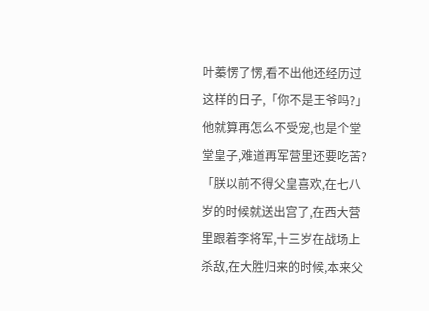叶蓁愣了愣,看不出他还经历过这样的日子,「你不是王爷吗?」
他就算再怎么不受宠,也是个堂堂皇子,难道再军营里还要吃苦?
「朕以前不得父皇喜欢,在七八岁的时候就送出宫了,在西大营里跟着李将军,十三岁在战场上杀敌,在大胜归来的时候,本来父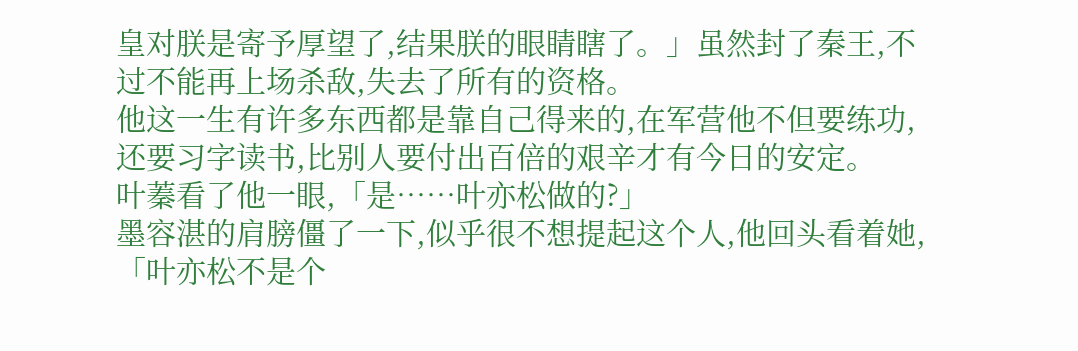皇对朕是寄予厚望了,结果朕的眼睛瞎了。」虽然封了秦王,不过不能再上场杀敌,失去了所有的资格。
他这一生有许多东西都是靠自己得来的,在军营他不但要练功,还要习字读书,比别人要付出百倍的艰辛才有今日的安定。
叶蓁看了他一眼,「是……叶亦松做的?」
墨容湛的肩膀僵了一下,似乎很不想提起这个人,他回头看着她,「叶亦松不是个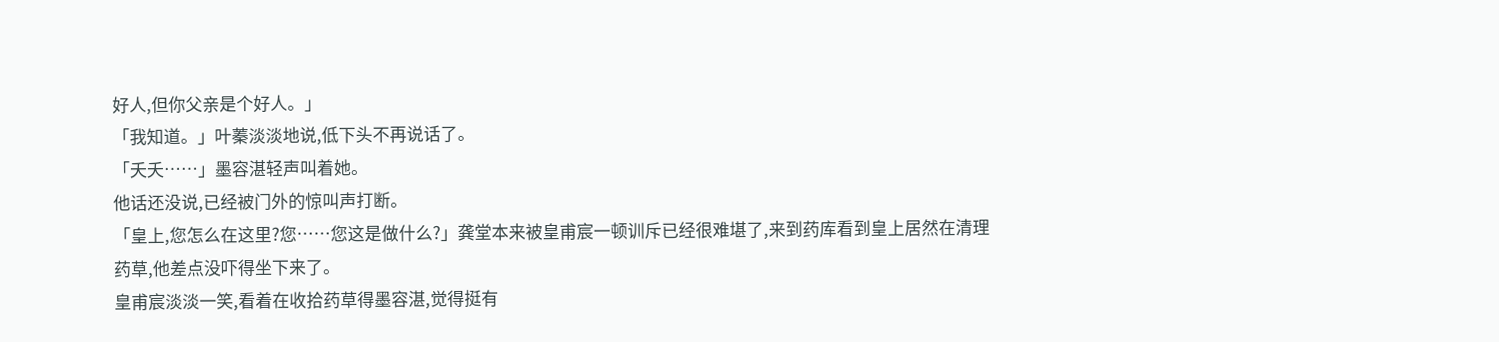好人,但你父亲是个好人。」
「我知道。」叶蓁淡淡地说,低下头不再说话了。
「夭夭……」墨容湛轻声叫着她。
他话还没说,已经被门外的惊叫声打断。
「皇上,您怎么在这里?您……您这是做什么?」龚堂本来被皇甫宸一顿训斥已经很难堪了,来到药库看到皇上居然在清理药草,他差点没吓得坐下来了。
皇甫宸淡淡一笑,看着在收拾药草得墨容湛,觉得挺有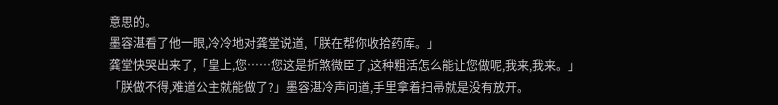意思的。
墨容湛看了他一眼,冷冷地对龚堂说道,「朕在帮你收拾药库。」
龚堂快哭出来了,「皇上,您……您这是折煞微臣了,这种粗活怎么能让您做呢,我来,我来。」
「朕做不得,难道公主就能做了?」墨容湛冷声问道,手里拿着扫帚就是没有放开。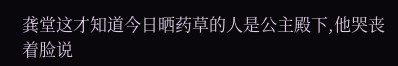龚堂这才知道今日晒药草的人是公主殿下,他哭丧着脸说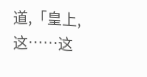道,「皇上,这……这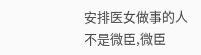安排医女做事的人不是微臣,微臣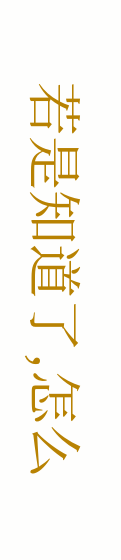若是知道了,怎么